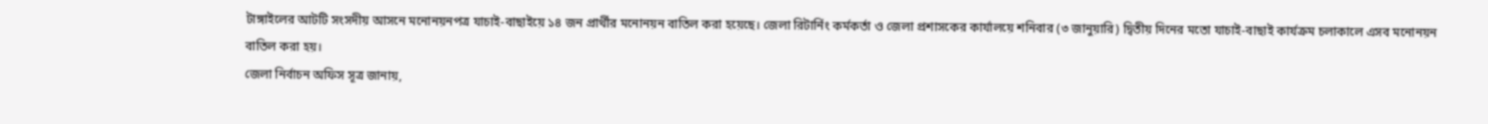টাঙ্গাইলের আটটি সংসদীয় আসনে মনোনয়নপত্র যাচাই-বাছাইয়ে ১৪ জন প্রার্থীর মনোনয়ন বাতিল করা হয়েছে। জেলা রিটার্নিং কর্মকর্তা ও জেলা প্রশাসকের কার্যালয়ে শনিবার (৩ জানুয়ারি) দ্বিতীয় দিনের মতো যাচাই-বাছাই কার্যক্রম চলাকালে এসব মনোনয়ন বাতিল করা হয়।
জেলা নির্বাচন অফিস সূত্র জানায়,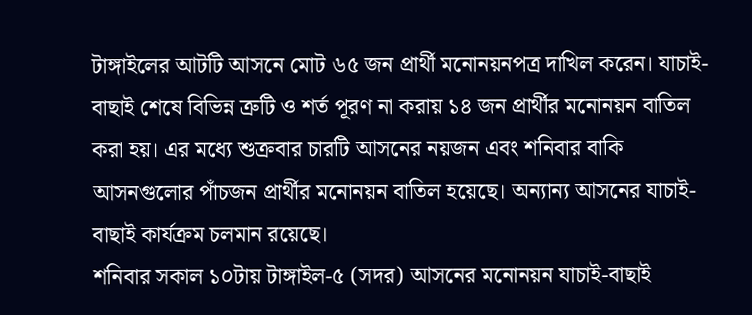টাঙ্গাইলের আটটি আসনে মোট ৬৫ জন প্রার্থী মনোনয়নপত্র দাখিল করেন। যাচাই-বাছাই শেষে বিভিন্ন ত্রুটি ও শর্ত পূরণ না করায় ১৪ জন প্রার্থীর মনোনয়ন বাতিল করা হয়। এর মধ্যে শুক্রবার চারটি আসনের নয়জন এবং শনিবার বাকি আসনগুলোর পাঁচজন প্রার্থীর মনোনয়ন বাতিল হয়েছে। অন্যান্য আসনের যাচাই-বাছাই কার্যক্রম চলমান রয়েছে।
শনিবার সকাল ১০টায় টাঙ্গাইল-৫ (সদর) আসনের মনোনয়ন যাচাই-বাছাই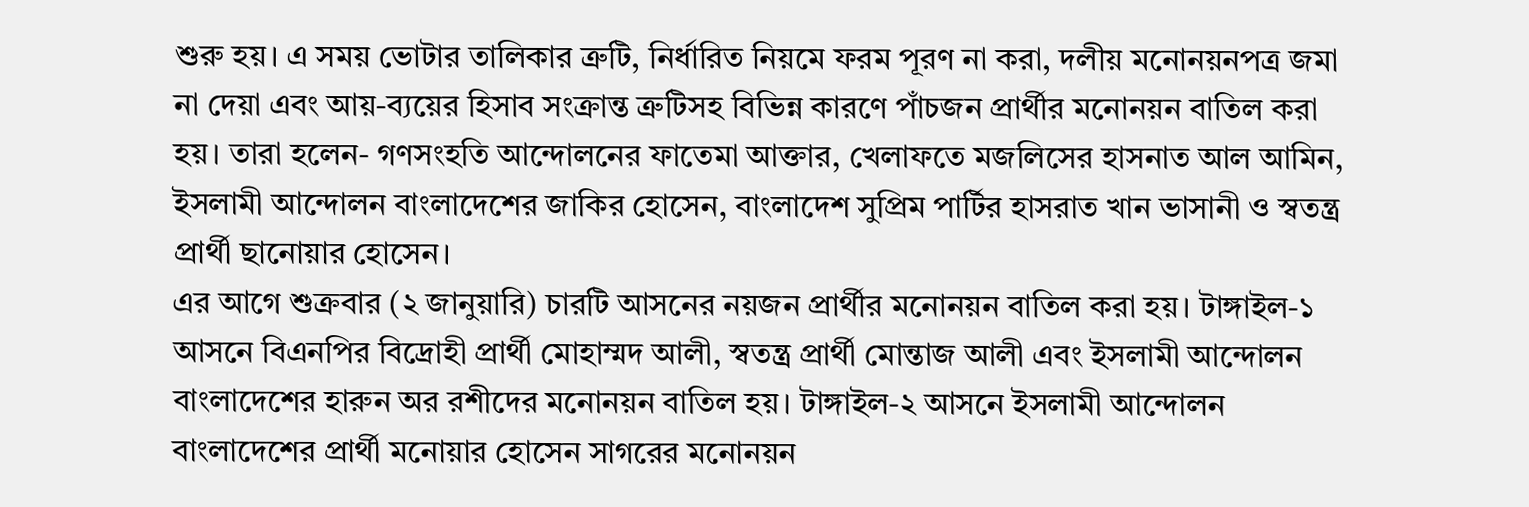শুরু হয়। এ সময় ভোটার তালিকার ত্রুটি, নির্ধারিত নিয়মে ফরম পূরণ না করা, দলীয় মনোনয়নপত্র জমা না দেয়া এবং আয়-ব্যয়ের হিসাব সংক্রান্ত ত্রুটিসহ বিভিন্ন কারণে পাঁচজন প্রার্থীর মনোনয়ন বাতিল করা হয়। তারা হলেন- গণসংহতি আন্দোলনের ফাতেমা আক্তার, খেলাফতে মজলিসের হাসনাত আল আমিন, ইসলামী আন্দোলন বাংলাদেশের জাকির হোসেন, বাংলাদেশ সুপ্রিম পার্টির হাসরাত খান ভাসানী ও স্বতন্ত্র প্রার্থী ছানোয়ার হোসেন।
এর আগে শুক্রবার (২ জানুয়ারি) চারটি আসনের নয়জন প্রার্থীর মনোনয়ন বাতিল করা হয়। টাঙ্গাইল-১ আসনে বিএনপির বিদ্রোহী প্রার্থী মোহাম্মদ আলী, স্বতন্ত্র প্রার্থী মোন্তাজ আলী এবং ইসলামী আন্দোলন বাংলাদেশের হারুন অর রশীদের মনোনয়ন বাতিল হয়। টাঙ্গাইল-২ আসনে ইসলামী আন্দোলন বাংলাদেশের প্রার্থী মনোয়ার হোসেন সাগরের মনোনয়ন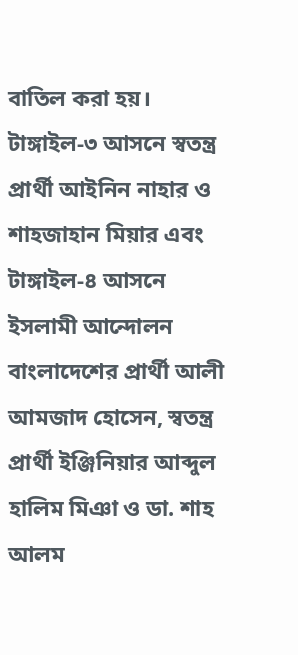বাতিল করা হয়।
টাঙ্গাইল-৩ আসনে স্বতন্ত্র প্রার্থী আইনিন নাহার ও শাহজাহান মিয়ার এবং টাঙ্গাইল-৪ আসনে ইসলামী আন্দোলন বাংলাদেশের প্রার্থী আলী আমজাদ হোসেন, স্বতন্ত্র প্রার্থী ইঞ্জিনিয়ার আব্দুল হালিম মিঞা ও ডা. শাহ আলম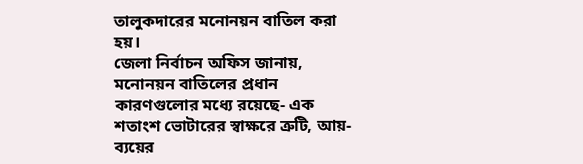তালুকদারের মনোনয়ন বাতিল করা হয়।
জেলা নির্বাচন অফিস জানায়, মনোনয়ন বাতিলের প্রধান কারণগুলোর মধ্যে রয়েছে- এক শতাংশ ভোটারের স্বাক্ষরে ত্রুটি, আয়-ব্যয়ের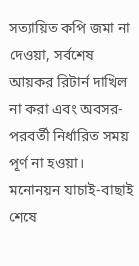সত্যায়িত কপি জমা না দেওয়া, সর্বশেষ আয়কর রিটার্ন দাখিল না করা এবং অবসর-পরবর্তী নির্ধারিত সময় পূর্ণ না হওয়া। মনোনয়ন যাচাই-বাছাই শেষে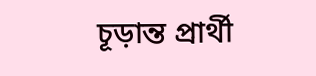চূড়ান্ত প্রার্থী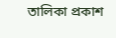তালিকা প্রকাশ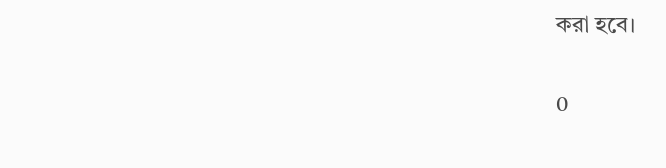করা হবে।

0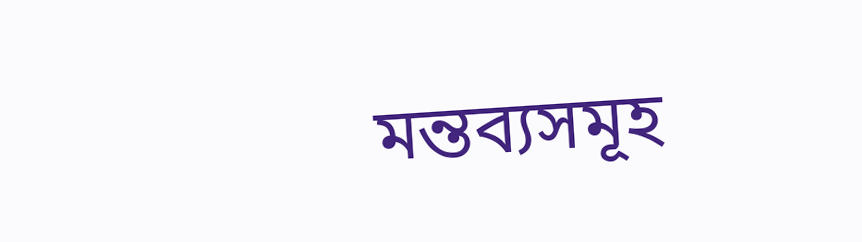মন্তব্যসমূহ